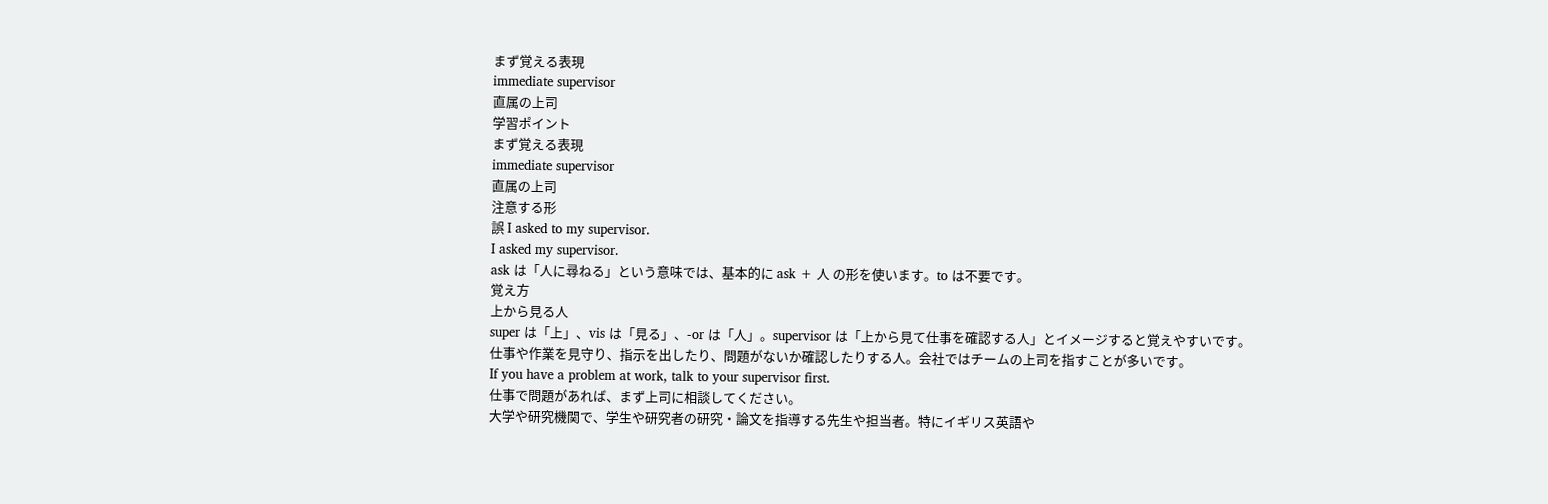まず覚える表現
immediate supervisor
直属の上司
学習ポイント
まず覚える表現
immediate supervisor
直属の上司
注意する形
誤 I asked to my supervisor.
I asked my supervisor.
ask は「人に尋ねる」という意味では、基本的に ask + 人 の形を使います。to は不要です。
覚え方
上から見る人
super は「上」、vis は「見る」、-or は「人」。supervisor は「上から見て仕事を確認する人」とイメージすると覚えやすいです。
仕事や作業を見守り、指示を出したり、問題がないか確認したりする人。会社ではチームの上司を指すことが多いです。
If you have a problem at work, talk to your supervisor first.
仕事で問題があれば、まず上司に相談してください。
大学や研究機関で、学生や研究者の研究・論文を指導する先生や担当者。特にイギリス英語や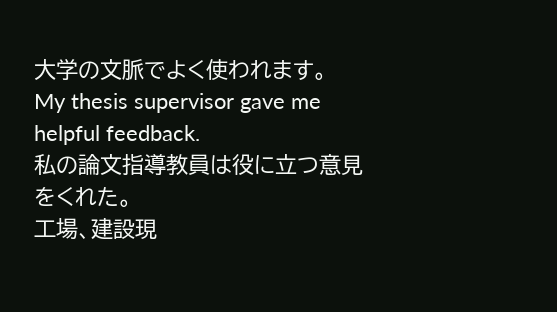大学の文脈でよく使われます。
My thesis supervisor gave me helpful feedback.
私の論文指導教員は役に立つ意見をくれた。
工場、建設現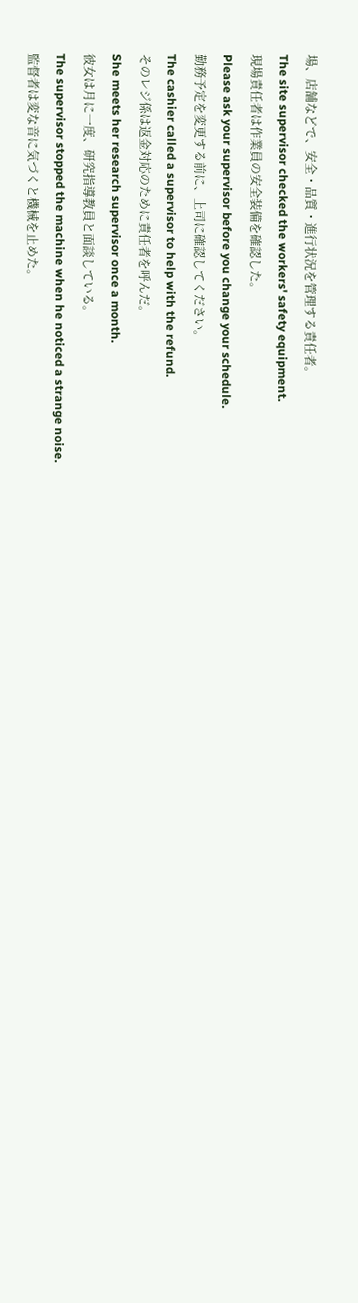場、店舗などで、安全・品質・進行状況を管理する責任者。
The site supervisor checked the workers' safety equipment.
現場責任者は作業員の安全装備を確認した。
Please ask your supervisor before you change your schedule.
勤務予定を変更する前に、上司に確認してください。
The cashier called a supervisor to help with the refund.
そのレジ係は返金対応のために責任者を呼んだ。
She meets her research supervisor once a month.
彼女は月に一度、研究指導教員と面談している。
The supervisor stopped the machine when he noticed a strange noise.
監督者は変な音に気づくと機械を止めた。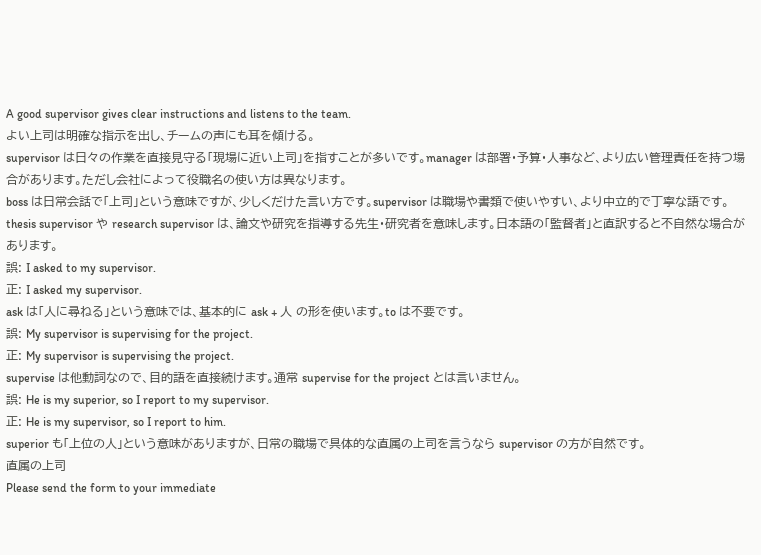A good supervisor gives clear instructions and listens to the team.
よい上司は明確な指示を出し、チームの声にも耳を傾ける。
supervisor は日々の作業を直接見守る「現場に近い上司」を指すことが多いです。manager は部署・予算・人事など、より広い管理責任を持つ場合があります。ただし会社によって役職名の使い方は異なります。
boss は日常会話で「上司」という意味ですが、少しくだけた言い方です。supervisor は職場や書類で使いやすい、より中立的で丁寧な語です。
thesis supervisor や research supervisor は、論文や研究を指導する先生・研究者を意味します。日本語の「監督者」と直訳すると不自然な場合があります。
誤: I asked to my supervisor.
正: I asked my supervisor.
ask は「人に尋ねる」という意味では、基本的に ask + 人 の形を使います。to は不要です。
誤: My supervisor is supervising for the project.
正: My supervisor is supervising the project.
supervise は他動詞なので、目的語を直接続けます。通常 supervise for the project とは言いません。
誤: He is my superior, so I report to my supervisor.
正: He is my supervisor, so I report to him.
superior も「上位の人」という意味がありますが、日常の職場で具体的な直属の上司を言うなら supervisor の方が自然です。
直属の上司
Please send the form to your immediate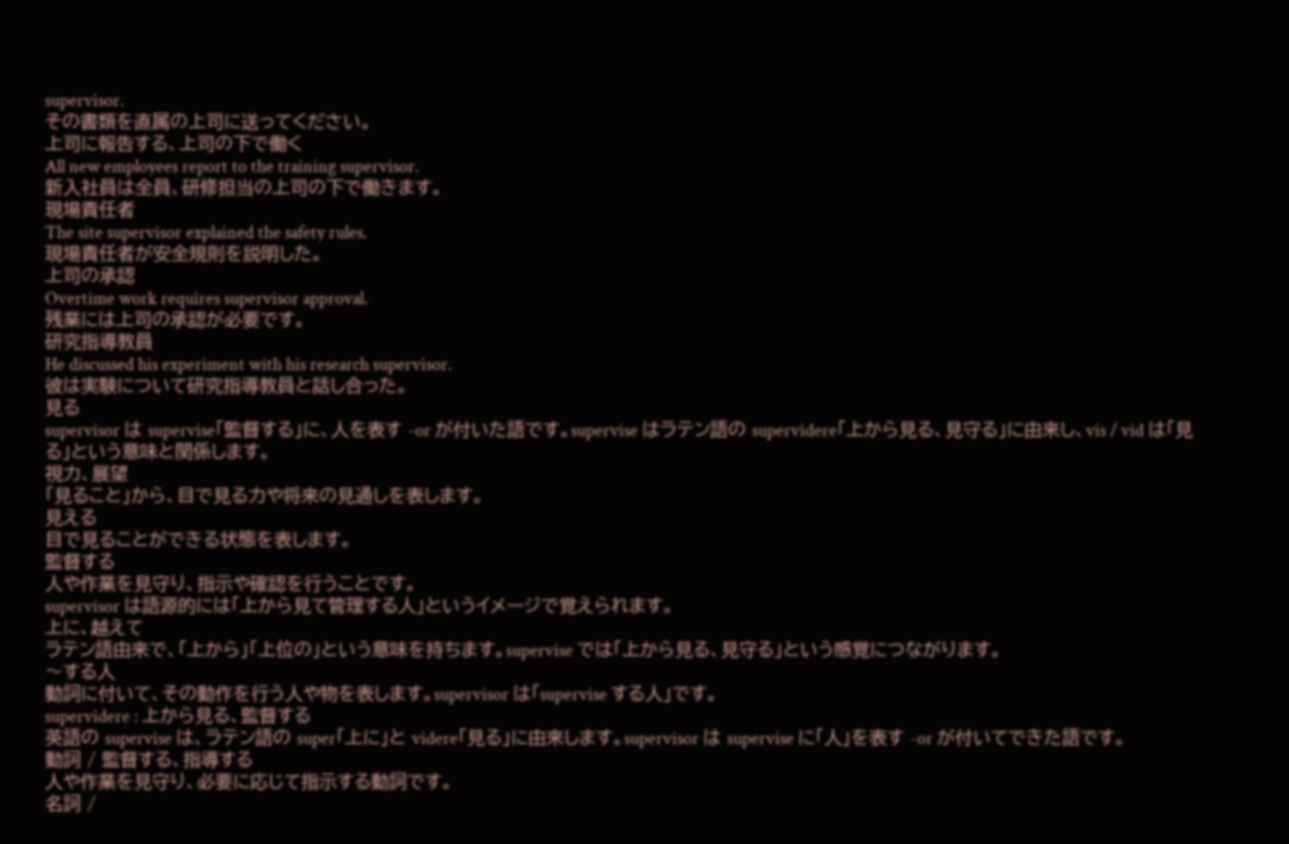supervisor.
その書類を直属の上司に送ってください。
上司に報告する、上司の下で働く
All new employees report to the training supervisor.
新入社員は全員、研修担当の上司の下で働きます。
現場責任者
The site supervisor explained the safety rules.
現場責任者が安全規則を説明した。
上司の承認
Overtime work requires supervisor approval.
残業には上司の承認が必要です。
研究指導教員
He discussed his experiment with his research supervisor.
彼は実験について研究指導教員と話し合った。
見る
supervisor は supervise「監督する」に、人を表す -or が付いた語です。supervise はラテン語の supervidere「上から見る、見守る」に由来し、vis / vid は「見る」という意味と関係します。
視力、展望
「見ること」から、目で見る力や将来の見通しを表します。
見える
目で見ることができる状態を表します。
監督する
人や作業を見守り、指示や確認を行うことです。
supervisor は語源的には「上から見て管理する人」というイメージで覚えられます。
上に、越えて
ラテン語由来で、「上から」「上位の」という意味を持ちます。supervise では「上から見る、見守る」という感覚につながります。
〜する人
動詞に付いて、その動作を行う人や物を表します。supervisor は「supervise する人」です。
supervidere : 上から見る、監督する
英語の supervise は、ラテン語の super「上に」と videre「見る」に由来します。supervisor は supervise に「人」を表す -or が付いてできた語です。
動詞 / 監督する、指導する
人や作業を見守り、必要に応じて指示する動詞です。
名詞 /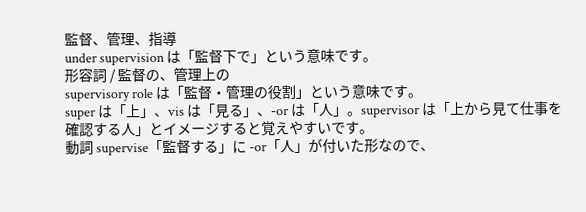監督、管理、指導
under supervision は「監督下で」という意味です。
形容詞 / 監督の、管理上の
supervisory role は「監督・管理の役割」という意味です。
super は「上」、vis は「見る」、-or は「人」。supervisor は「上から見て仕事を確認する人」とイメージすると覚えやすいです。
動詞 supervise「監督する」に -or「人」が付いた形なので、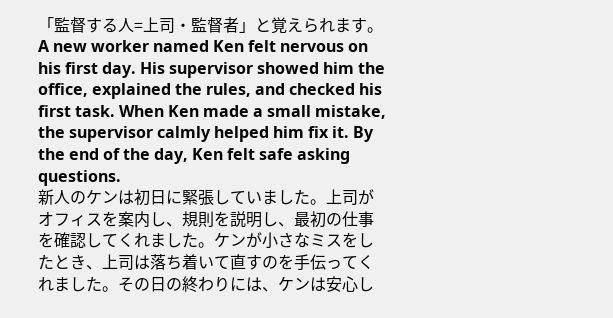「監督する人=上司・監督者」と覚えられます。
A new worker named Ken felt nervous on his first day. His supervisor showed him the office, explained the rules, and checked his first task. When Ken made a small mistake, the supervisor calmly helped him fix it. By the end of the day, Ken felt safe asking questions.
新人のケンは初日に緊張していました。上司がオフィスを案内し、規則を説明し、最初の仕事を確認してくれました。ケンが小さなミスをしたとき、上司は落ち着いて直すのを手伝ってくれました。その日の終わりには、ケンは安心し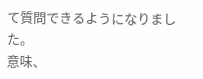て質問できるようになりました。
意味、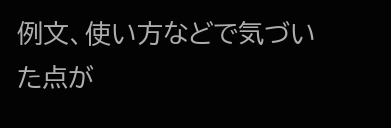例文、使い方などで気づいた点が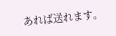あれば送れます。